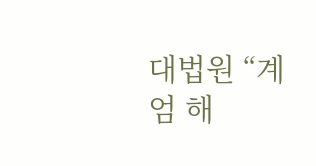대법원 “계엄 해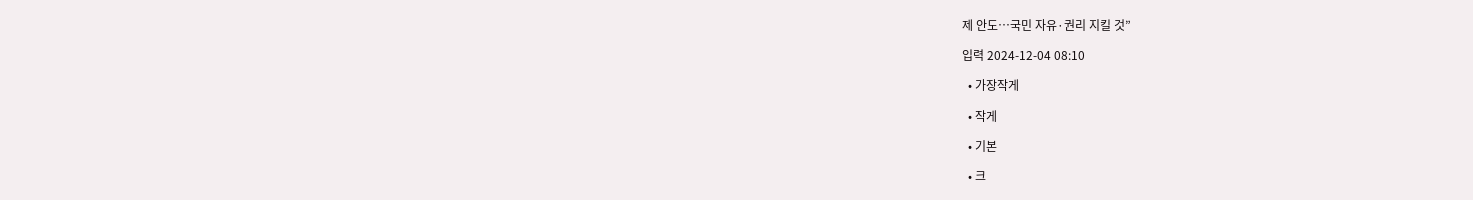제 안도…국민 자유·권리 지킬 것”

입력 2024-12-04 08:10

  • 가장작게

  • 작게

  • 기본

  • 크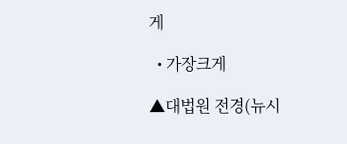게

  • 가장크게

▲대법원 전경(뉴시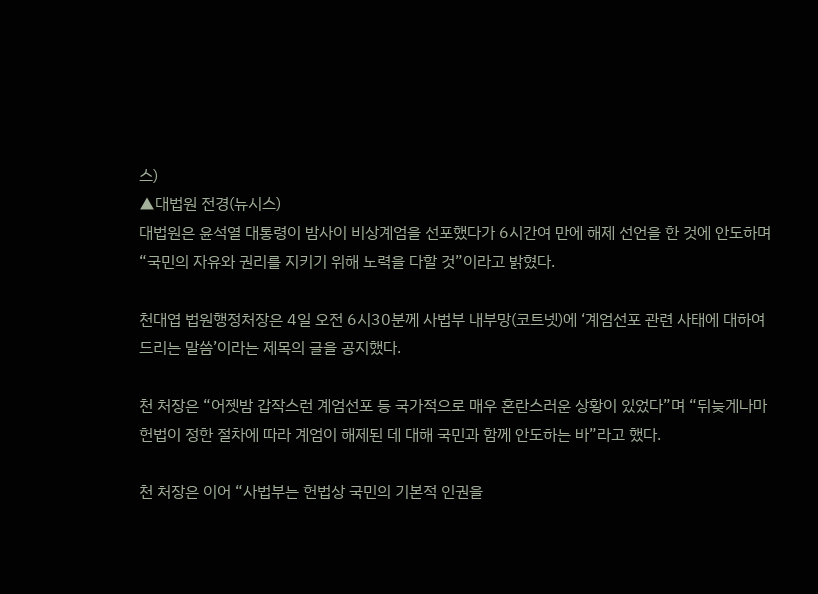스)
▲대법원 전경(뉴시스)
대법원은 윤석열 대통령이 밤사이 비상계엄을 선포했다가 6시간여 만에 해제 선언을 한 것에 안도하며 “국민의 자유와 권리를 지키기 위해 노력을 다할 것”이라고 밝혔다.

천대엽 법원행정처장은 4일 오전 6시30분께 사법부 내부망(코트넷)에 ‘계엄선포 관련 사태에 대하여 드리는 말씀’이라는 제목의 글을 공지했다.

천 처장은 “어젯밤 갑작스런 계엄선포 등 국가적으로 매우 혼란스러운 상황이 있었다”며 “뒤늦게나마 헌법이 정한 절차에 따라 계엄이 해제된 데 대해 국민과 함께 안도하는 바”라고 했다.

천 처장은 이어 “사법부는 헌법상 국민의 기본적 인권을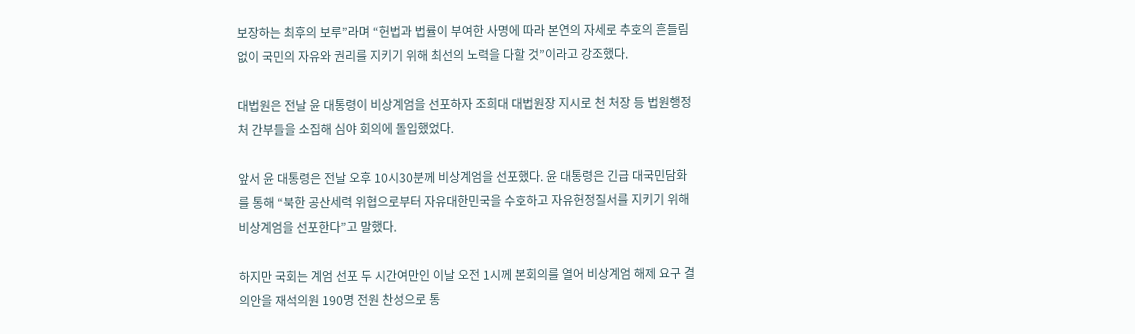보장하는 최후의 보루”라며 “헌법과 법률이 부여한 사명에 따라 본연의 자세로 추호의 흔들림 없이 국민의 자유와 권리를 지키기 위해 최선의 노력을 다할 것”이라고 강조했다.

대법원은 전날 윤 대통령이 비상계엄을 선포하자 조희대 대법원장 지시로 천 처장 등 법원행정처 간부들을 소집해 심야 회의에 돌입했었다.

앞서 윤 대통령은 전날 오후 10시30분께 비상계엄을 선포했다. 윤 대통령은 긴급 대국민담화를 통해 “북한 공산세력 위협으로부터 자유대한민국을 수호하고 자유헌정질서를 지키기 위해 비상계엄을 선포한다”고 말했다.

하지만 국회는 계엄 선포 두 시간여만인 이날 오전 1시께 본회의를 열어 비상계엄 해제 요구 결의안을 재석의원 190명 전원 찬성으로 통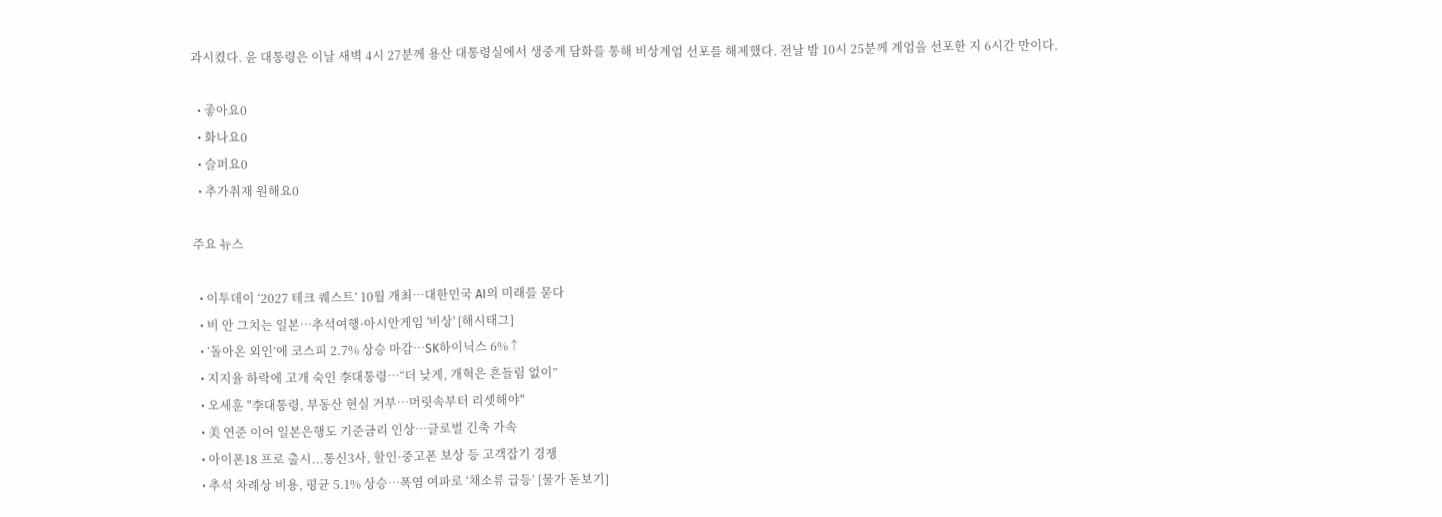과시켰다. 윤 대통령은 이날 새벽 4시 27분께 용산 대통령실에서 생중계 담화를 통해 비상계엄 선포를 해제했다. 전날 밤 10시 25분께 계엄을 선포한 지 6시간 만이다.

  • 좋아요0
  • 화나요0
  • 슬퍼요0
  • 추가취재 원해요0

주요 뉴스

  • 이투데이 ‘2027 테크 퀘스트’ 10월 개최⋯대한민국 AI의 미래를 묻다
  • 비 안 그치는 일본…추석여행·아시안게임 '비상' [해시태그]
  • ‘돌아온 외인’에 코스피 2.7% 상승 마감⋯SK하이닉스 6%↑
  • 지지율 하락에 고개 숙인 李대통령⋯“더 낮게, 개혁은 흔들림 없이”
  • 오세훈 "李대통령, 부동산 현실 거부⋯머릿속부터 리셋해야"
  • 美 연준 이어 일본은행도 기준금리 인상⋯글로벌 긴축 가속
  • 아이폰18 프로 출시...통신3사, 할인·중고폰 보상 등 고객잡기 경쟁
  • 추석 차례상 비용, 평균 5.1% 상승…폭염 여파로 ‘채소류 급등’ [물가 돋보기]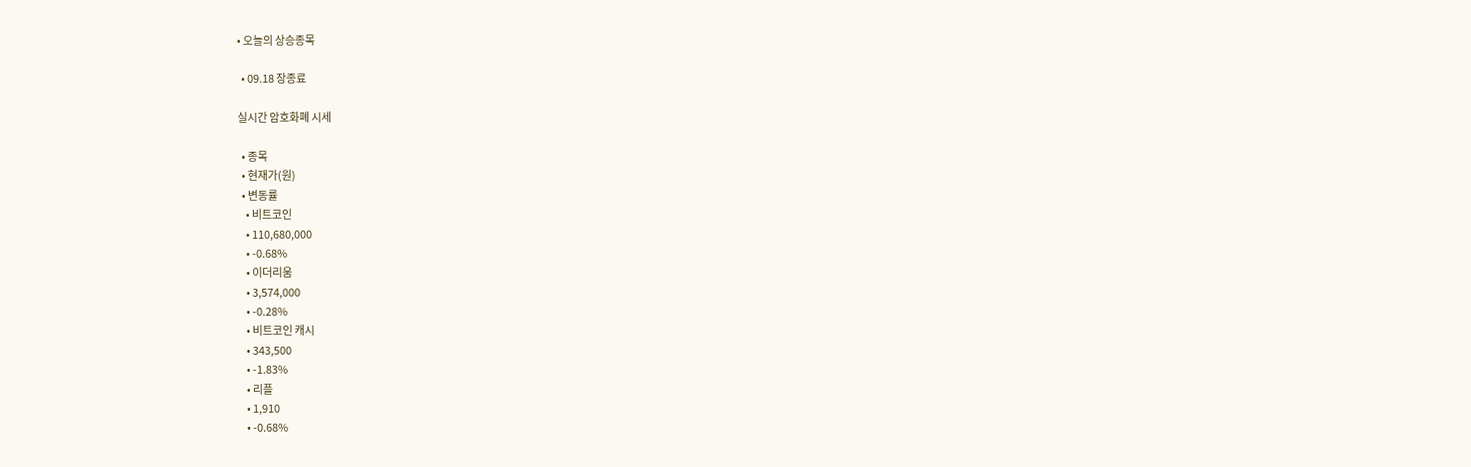• 오늘의 상승종목

  • 09.18 장종료

실시간 암호화폐 시세

  • 종목
  • 현재가(원)
  • 변동률
    • 비트코인
    • 110,680,000
    • -0.68%
    • 이더리움
    • 3,574,000
    • -0.28%
    • 비트코인 캐시
    • 343,500
    • -1.83%
    • 리플
    • 1,910
    • -0.68%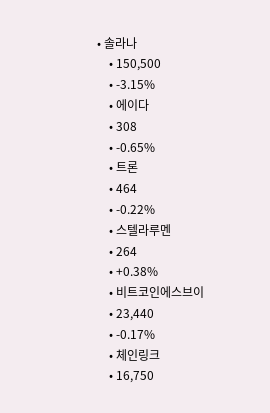• 솔라나
    • 150,500
    • -3.15%
    • 에이다
    • 308
    • -0.65%
    • 트론
    • 464
    • -0.22%
    • 스텔라루멘
    • 264
    • +0.38%
    • 비트코인에스브이
    • 23,440
    • -0.17%
    • 체인링크
    • 16,750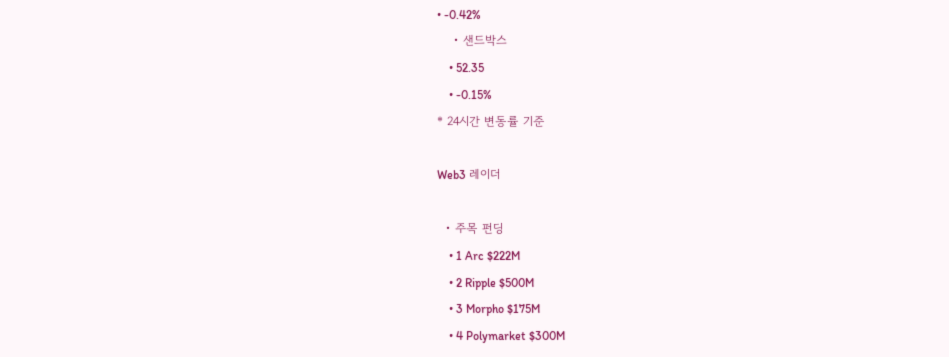• -0.42%
    • 샌드박스
    • 52.35
    • -0.15%
* 24시간 변동률 기준

Web3 레이더

  • 주목 펀딩
    • 1 Arc $222M
    • 2 Ripple $500M
    • 3 Morpho $175M
    • 4 Polymarket $300M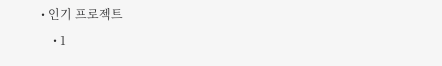• 인기 프로젝트
    • 1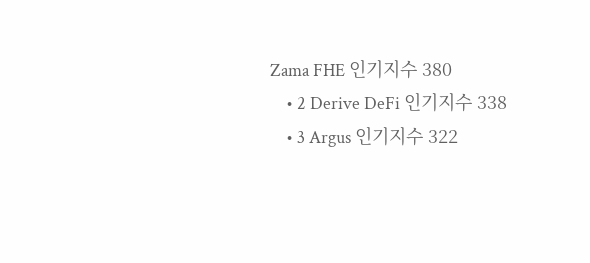Zama FHE 인기지수 380
    • 2 Derive DeFi 인기지수 338
    • 3 Argus 인기지수 322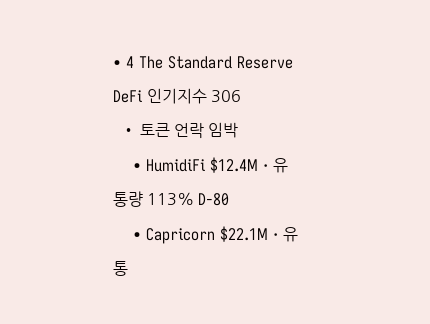• 4 The Standard Reserve DeFi 인기지수 306
  • 토큰 언락 임박
    • HumidiFi $12.4M · 유통량 113% D-80
    • Capricorn $22.1M · 유통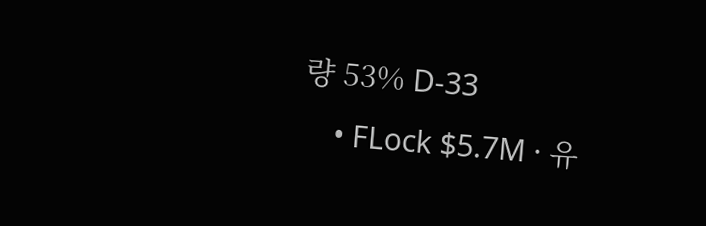량 53% D-33
    • FLock $5.7M · 유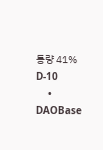통량 41% D-10
    • DAOBase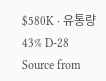$580K · 유통량 43% D-28
Source from